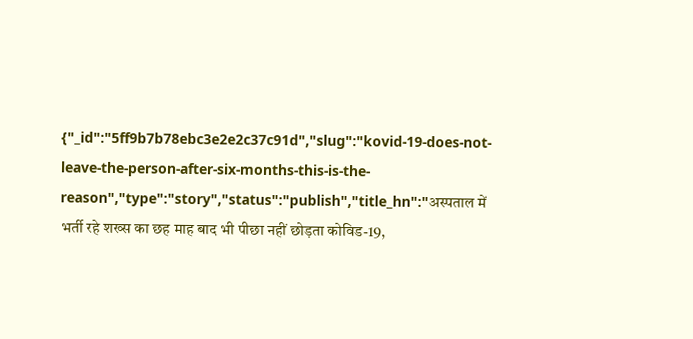{"_id":"5ff9b7b78ebc3e2e2c37c91d","slug":"kovid-19-does-not-leave-the-person-after-six-months-this-is-the-reason","type":"story","status":"publish","title_hn":"अस्पताल में भर्ती रहे शख्स का छह माह बाद भी पीछा नहीं छोड़ता कोविड-19,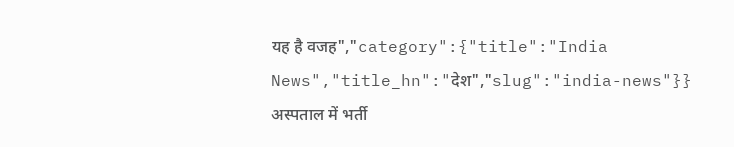यह है वजह","category":{"title":"India News","title_hn":"देश","slug":"india-news"}}
अस्पताल में भर्ती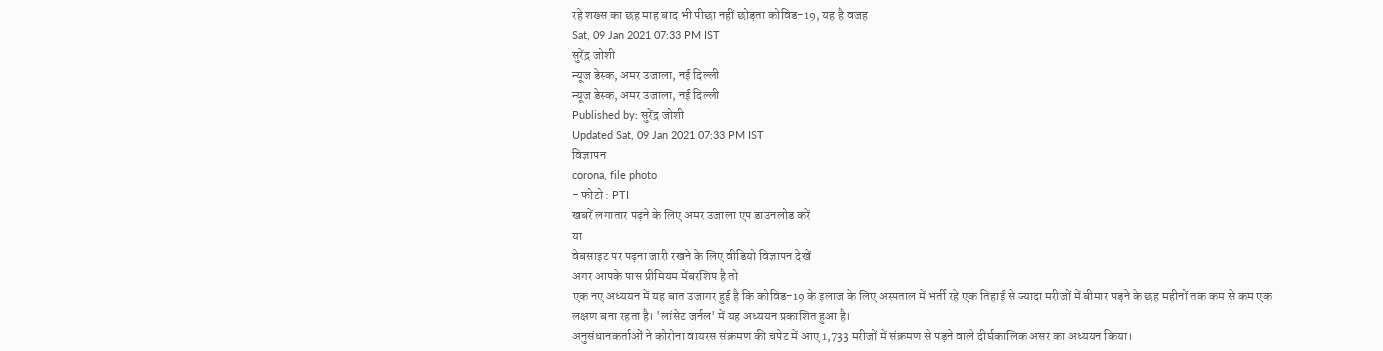रहे शख्स का छह माह बाद भी पीछा नहीं छोड़ता कोविड-19, यह है वजह
Sat, 09 Jan 2021 07:33 PM IST
सुरेंद्र जोशी
न्यूज डेस्क, अमर उजाला, नई दिल्ली
न्यूज डेस्क, अमर उजाला, नई दिल्ली
Published by: सुरेंद्र जोशी
Updated Sat, 09 Jan 2021 07:33 PM IST
विज्ञापन
corona, file photo
- फोटो : PTI
खबरें लगातार पढ़ने के लिए अमर उजाला एप डाउनलोड करें
या
वेबसाइट पर पढ़ना जारी रखने के लिए वीडियो विज्ञापन देखें
अगर आपके पास प्रीमियम मेंबरशिप है तो
एक नए अध्ययन में यह बात उजागर हुई है कि कोविड-19 के इलाज के लिए अस्पताल में भर्ती रहे एक तिहाई से ज्यादा मरीजों में बीमार पड़ने के छह महीनों तक कम से कम एक लक्षण बना रहता है। 'लांसेट जर्नल' में यह अध्ययन प्रकाशित हुआ है।
अनुसंधानकर्ताओं ने कोरोना वायरस संक्रमण की चपेट में आए 1,733 मरीजों में संक्रमण से पड़ने वाले दीर्घकालिक असर का अध्ययन किया।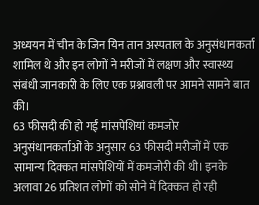अध्ययन में चीन के जिन यिन तान अस्पताल के अनुसंधानकर्ता शामिल थे और इन लोगों ने मरीजों में लक्षण और स्वास्थ्य संबंधी जानकारी के लिए एक प्रश्नावली पर आमने सामने बात की।
63 फीसदी की हो गईं मांसपेशियां कमजोर
अनुसंधानकर्ताओं के अनुसार 63 फीसदी मरीजों में एक सामान्य दिक्कत मांसपेशियों में कमजोरी की थी। इनके अलावा 26 प्रतिशत लोगों को सोने में दिक्कत हो रही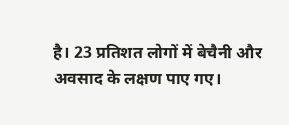है। 23 प्रतिशत लोगों में बेचैनी और अवसाद के लक्षण पाए गए।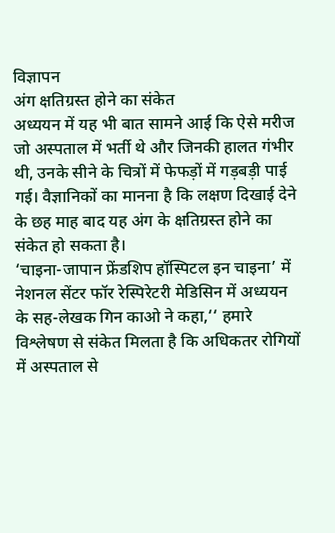विज्ञापन
अंग क्षतिग्रस्त होने का संकेत
अध्ययन में यह भी बात सामने आई कि ऐसे मरीज जो अस्पताल में भर्ती थे और जिनकी हालत गंभीर थी, उनके सीने के चित्रों में फेफड़ों में गड़बड़ी पाई गई। वैज्ञानिकों का मानना है कि लक्षण दिखाई देने के छह माह बाद यह अंग के क्षतिग्रस्त होने का संकेत हो सकता है।
‘चाइना-जापान फ्रेंडशिप हॉस्पिटल इन चाइना’ में नेशनल सेंटर फॉर रेस्पिरेटरी मेडिसिन में अध्ययन के सह-लेखक गिन काओ ने कहा,‘‘ हमारे विश्लेषण से संकेत मिलता है कि अधिकतर रोगियों में अस्पताल से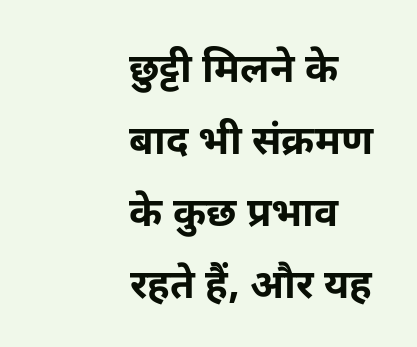छुट्टी मिलने के बाद भी संक्रमण के कुछ प्रभाव रहते हैं, और यह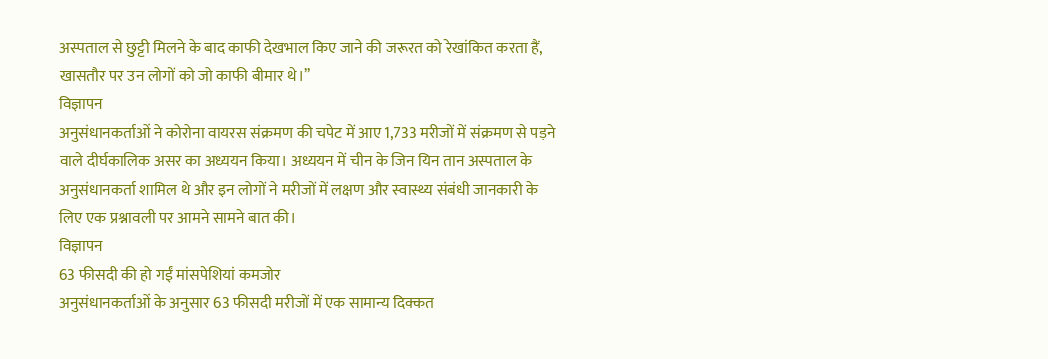अस्पताल से छुट्टी मिलने के बाद काफी देखभाल किए जाने की जरूरत को रेखांकित करता हैं, खासतौर पर उन लोगों को जो काफी बीमार थे।’’
विज्ञापन
अनुसंधानकर्ताओं ने कोरोना वायरस संक्रमण की चपेट में आए 1,733 मरीजों में संक्रमण से पड़ने वाले दीर्घकालिक असर का अध्ययन किया। अध्ययन में चीन के जिन यिन तान अस्पताल के अनुसंधानकर्ता शामिल थे और इन लोगों ने मरीजों में लक्षण और स्वास्थ्य संबंधी जानकारी के लिए एक प्रश्नावली पर आमने सामने बात की।
विज्ञापन
63 फीसदी की हो गईं मांसपेशियां कमजोर
अनुसंधानकर्ताओं के अनुसार 63 फीसदी मरीजों में एक सामान्य दिक्कत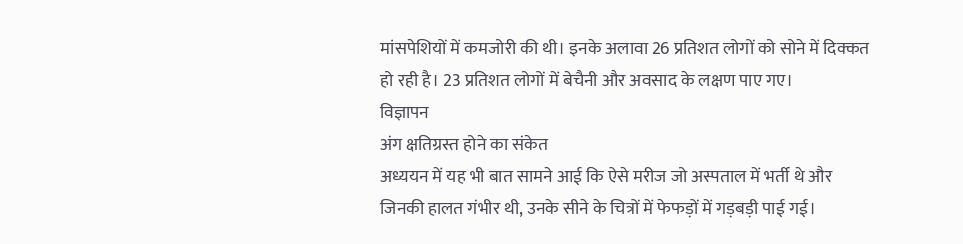मांसपेशियों में कमजोरी की थी। इनके अलावा 26 प्रतिशत लोगों को सोने में दिक्कत हो रही है। 23 प्रतिशत लोगों में बेचैनी और अवसाद के लक्षण पाए गए।
विज्ञापन
अंग क्षतिग्रस्त होने का संकेत
अध्ययन में यह भी बात सामने आई कि ऐसे मरीज जो अस्पताल में भर्ती थे और जिनकी हालत गंभीर थी, उनके सीने के चित्रों में फेफड़ों में गड़बड़ी पाई गई।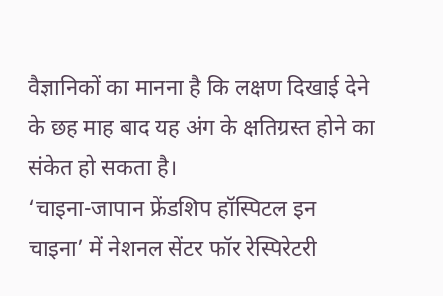वैज्ञानिकों का मानना है कि लक्षण दिखाई देने के छह माह बाद यह अंग के क्षतिग्रस्त होने का संकेत हो सकता है।
‘चाइना-जापान फ्रेंडशिप हॉस्पिटल इन चाइना’ में नेशनल सेंटर फॉर रेस्पिरेटरी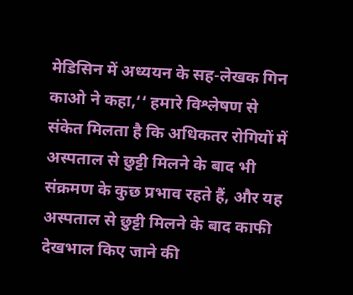मेडिसिन में अध्ययन के सह-लेखक गिन काओ ने कहा,‘‘ हमारे विश्लेषण से संकेत मिलता है कि अधिकतर रोगियों में अस्पताल से छुट्टी मिलने के बाद भी संक्रमण के कुछ प्रभाव रहते हैं, और यह अस्पताल से छुट्टी मिलने के बाद काफी देखभाल किए जाने की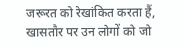जरूरत को रेखांकित करता हैं, खासतौर पर उन लोगों को जो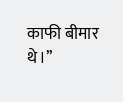काफी बीमार थे।’’